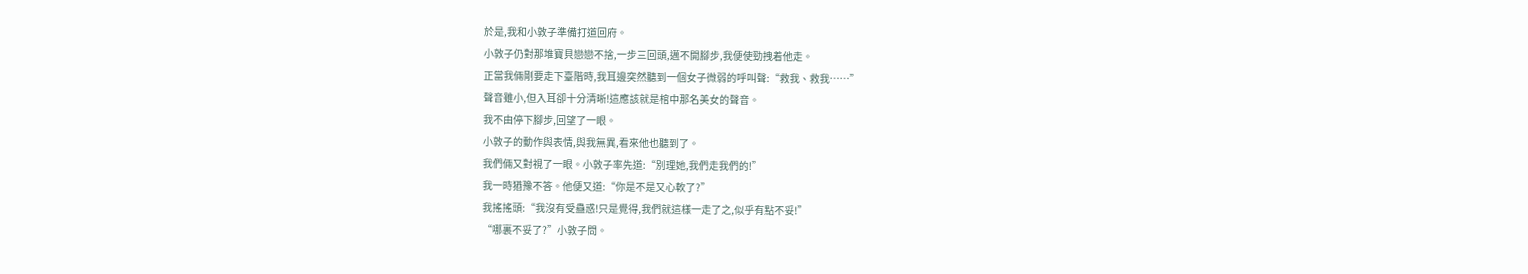於是,我和小敦子準備打道回府。
小敦子仍對那堆寶貝戀戀不捨,一步三回頭,邁不開腳步,我便使勁拽着他走。
正當我倆剛要走下臺階時,我耳邊突然聽到一個女子微弱的呼叫聲:“救我、救我……”
聲音雖小,但入耳卻十分清晰!這應該就是棺中那名美女的聲音。
我不由停下腳步,回望了一眼。
小敦子的動作與表情,與我無異,看來他也聽到了。
我們倆又對視了一眼。小敦子率先道:“別理她,我們走我們的!”
我一時猶豫不答。他便又道:“你是不是又心軟了?”
我搖搖頭:“我沒有受蠱惑!只是覺得,我們就這樣一走了之,似乎有點不妥!”
“哪裏不妥了?”小敦子問。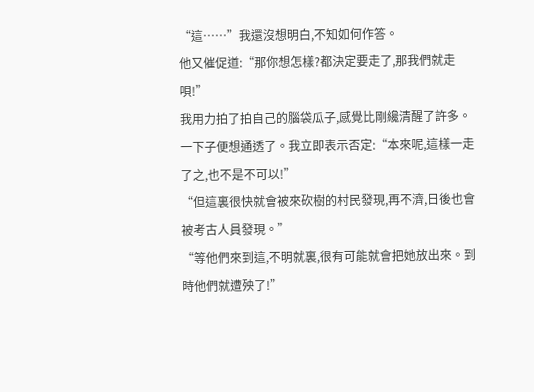“這……”我還沒想明白,不知如何作答。
他又催促道:“那你想怎樣?都決定要走了,那我們就走唄!”
我用力拍了拍自己的腦袋瓜子,感覺比剛纔清醒了許多。
一下子便想通透了。我立即表示否定:“本來呢,這樣一走了之,也不是不可以!”
“但這裏很快就會被來砍樹的村民發現,再不濟,日後也會被考古人員發現。”
“等他們來到這,不明就裏,很有可能就會把她放出來。到時他們就遭殃了!”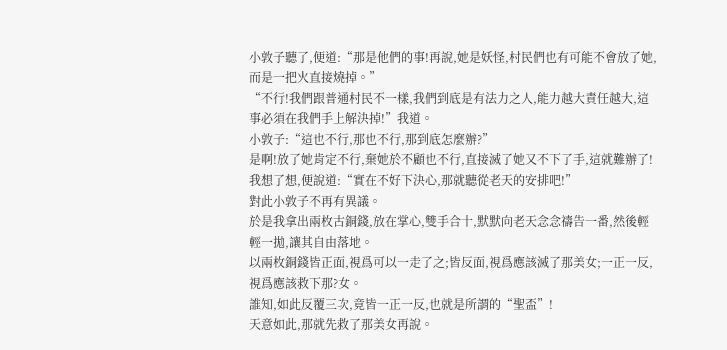小敦子聽了,便道:“那是他們的事!再說,她是妖怪,村民們也有可能不會放了她,而是一把火直接燒掉。”
“不行!我們跟普通村民不一樣,我們到底是有法力之人,能力越大責任越大,這事必須在我們手上解決掉!”我道。
小敦子:“這也不行,那也不行,那到底怎麼辦?”
是啊!放了她肯定不行,棄她於不顧也不行,直接滅了她又不下了手,這就難辦了!
我想了想,便說道:“實在不好下決心,那就聽從老天的安排吧!”
對此小敦子不再有異議。
於是我拿出兩枚古銅錢,放在掌心,雙手合十,默默向老天念念禱告一番,然後輕輕一拋,讓其自由落地。
以兩枚銅錢皆正面,視爲可以一走了之;皆反面,視爲應該滅了那美女;一正一反,視爲應該救下那?女。
誰知,如此反覆三次,竟皆一正一反,也就是所謂的“聖盃”!
天意如此,那就先救了那美女再說。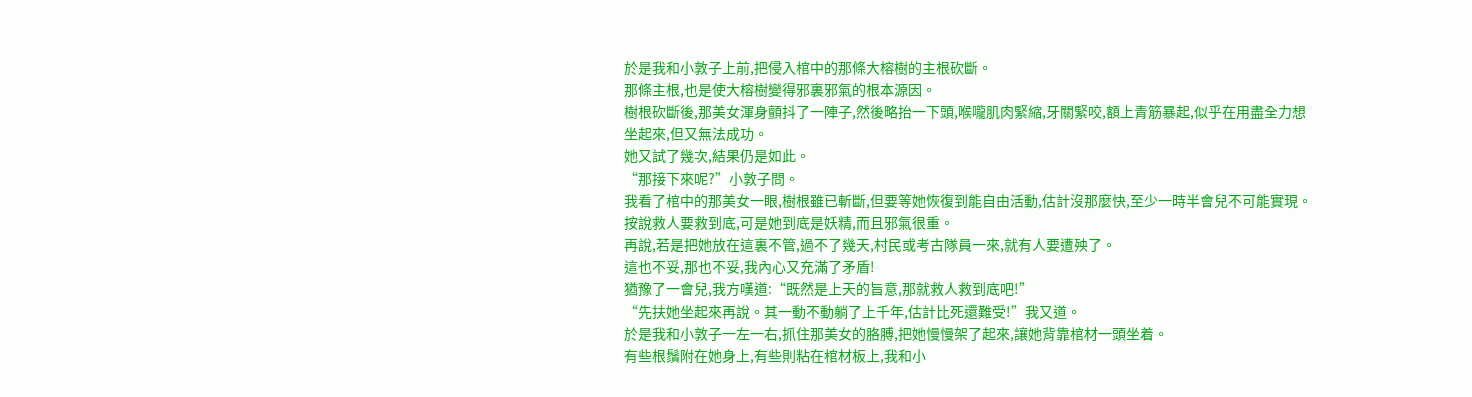於是我和小敦子上前,把侵入棺中的那條大榕樹的主根砍斷。
那條主根,也是使大榕樹變得邪裏邪氣的根本源因。
樹根砍斷後,那美女渾身顫抖了一陣子,然後略抬一下頭,喉嚨肌肉緊縮,牙關緊咬,額上青筋暴起,似乎在用盡全力想坐起來,但又無法成功。
她又試了幾次,結果仍是如此。
“那接下來呢?”小敦子問。
我看了棺中的那美女一眼,樹根雖已斬斷,但要等她恢復到能自由活動,估計沒那麼快,至少一時半會兒不可能實現。
按說救人要救到底,可是她到底是妖精,而且邪氣很重。
再說,若是把她放在這裏不管,過不了幾天,村民或考古隊員一來,就有人要遭殃了。
這也不妥,那也不妥,我內心又充滿了矛盾!
猶豫了一會兒,我方嘆道:“既然是上天的旨意,那就救人救到底吧!”
“先扶她坐起來再說。其一動不動躺了上千年,估計比死還難受!”我又道。
於是我和小敦子一左一右,抓住那美女的胳膊,把她慢慢架了起來,讓她背靠棺材一頭坐着。
有些根鬚附在她身上,有些則粘在棺材板上,我和小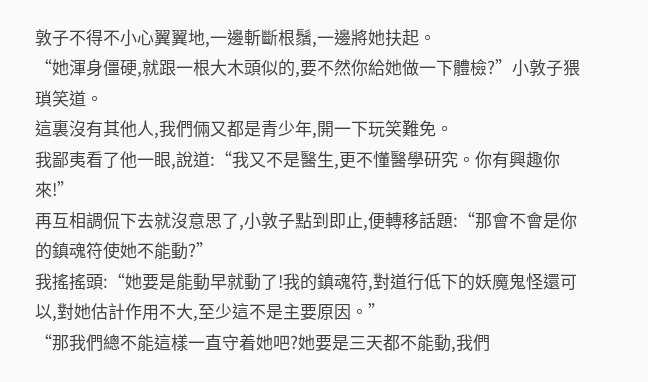敦子不得不小心翼翼地,一邊斬斷根鬚,一邊將她扶起。
“她渾身僵硬,就跟一根大木頭似的,要不然你給她做一下體檢?”小敦子猥瑣笑道。
這裏沒有其他人,我們倆又都是青少年,開一下玩笑難免。
我鄙夷看了他一眼,說道:“我又不是醫生,更不懂醫學研究。你有興趣你來!”
再互相調侃下去就沒意思了,小敦子點到即止,便轉移話題:“那會不會是你的鎮魂符使她不能動?”
我搖搖頭:“她要是能動早就動了!我的鎮魂符,對道行低下的妖魔鬼怪還可以,對她估計作用不大,至少這不是主要原因。”
“那我們總不能這樣一直守着她吧?她要是三天都不能動,我們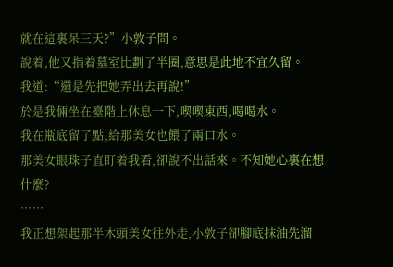就在這裏呆三天?”小敦子問。
說着,他又指着墓室比劃了半圈,意思是此地不宜久留。
我道:“還是先把她弄出去再說!”
於是我倆坐在臺階上休息一下,喫喫東西,喝喝水。
我在瓶底留了點,給那美女也餵了兩口水。
那美女眼珠子直盯着我看,卻說不出話來。不知她心裏在想什麼?
……
我正想架起那半木頭美女往外走,小敦子卻腳底抹油先溜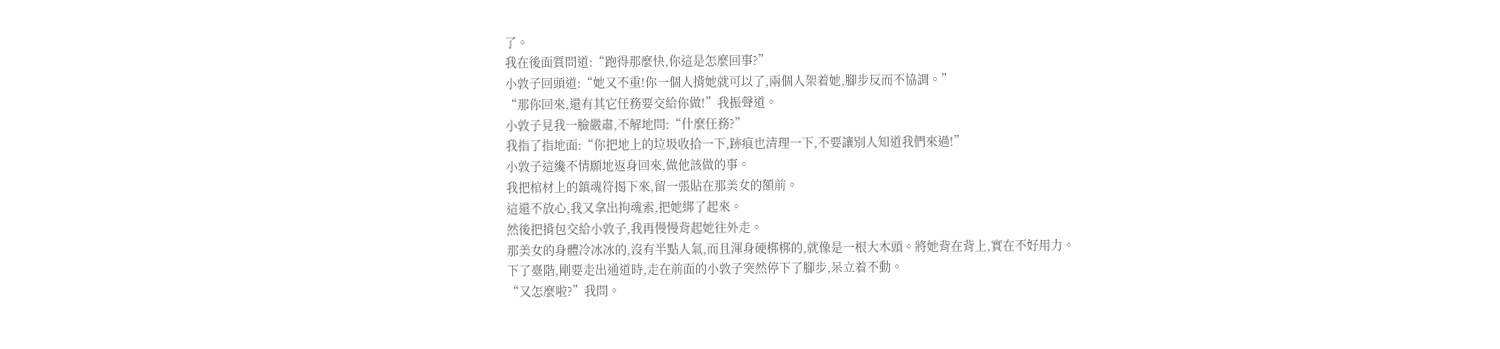了。
我在後面質問道:“跑得那麼快,你這是怎麼回事?”
小敦子回頭道:“她又不重!你一個人揹她就可以了,兩個人架着她,腳步反而不協調。”
“那你回來,還有其它任務要交給你做!”我振聲道。
小敦子見我一臉嚴肅,不解地問:“什麼任務?”
我指了指地面:“你把地上的垃圾收拾一下,跡痕也清理一下,不要讓別人知道我們來過!”
小敦子這纔不情願地返身回來,做他該做的事。
我把棺材上的鎮魂符揭下來,留一張貼在那美女的額前。
這還不放心,我又拿出拘魂索,把她綁了起來。
然後把揹包交給小敦子,我再慢慢背起她往外走。
那美女的身體冷冰冰的,沒有半點人氣,而且渾身硬梆梆的,就像是一根大木頭。將她背在背上,實在不好用力。
下了臺階,剛要走出通道時,走在前面的小敦子突然停下了腳步,呆立着不動。
“又怎麼啦?”我問。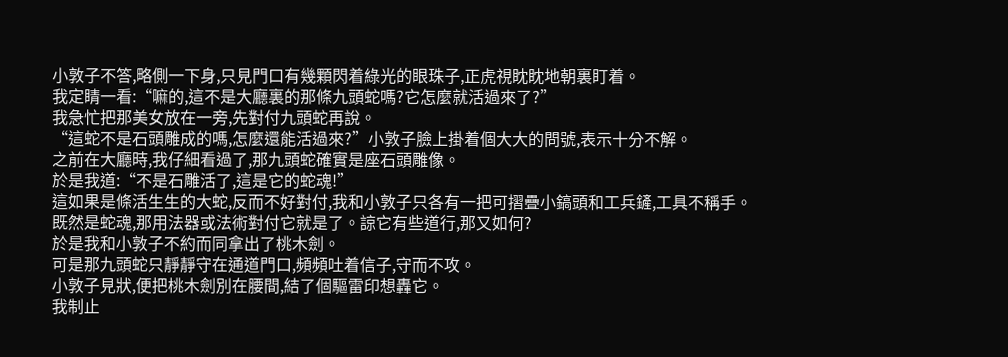小敦子不答,略側一下身,只見門口有幾顆閃着綠光的眼珠子,正虎視眈眈地朝裏盯着。
我定睛一看:“嘛的,這不是大廳裏的那條九頭蛇嗎?它怎麼就活過來了?”
我急忙把那美女放在一旁,先對付九頭蛇再說。
“這蛇不是石頭雕成的嗎,怎麼還能活過來?”小敦子臉上掛着個大大的問號,表示十分不解。
之前在大廳時,我仔細看過了,那九頭蛇確實是座石頭雕像。
於是我道:“不是石雕活了,這是它的蛇魂!”
這如果是條活生生的大蛇,反而不好對付,我和小敦子只各有一把可摺疊小鎬頭和工兵鏟,工具不稱手。
既然是蛇魂,那用法器或法術對付它就是了。諒它有些道行,那又如何?
於是我和小敦子不約而同拿出了桃木劍。
可是那九頭蛇只靜靜守在通道門口,頻頻吐着信子,守而不攻。
小敦子見狀,便把桃木劍別在腰間,結了個驅雷印想轟它。
我制止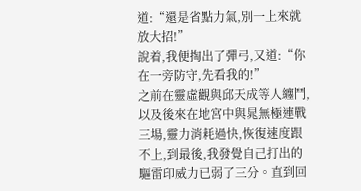道:“還是省點力氣,別一上來就放大招!”
說着,我便掏出了彈弓,又道:“你在一旁防守,先看我的!”
之前在靈虛觀與邱天成等人纏鬥,以及後來在地宮中與晁無極連戰三場,靈力消耗過快,恢復速度跟不上,到最後,我發覺自己打出的驅雷印威力已弱了三分。直到回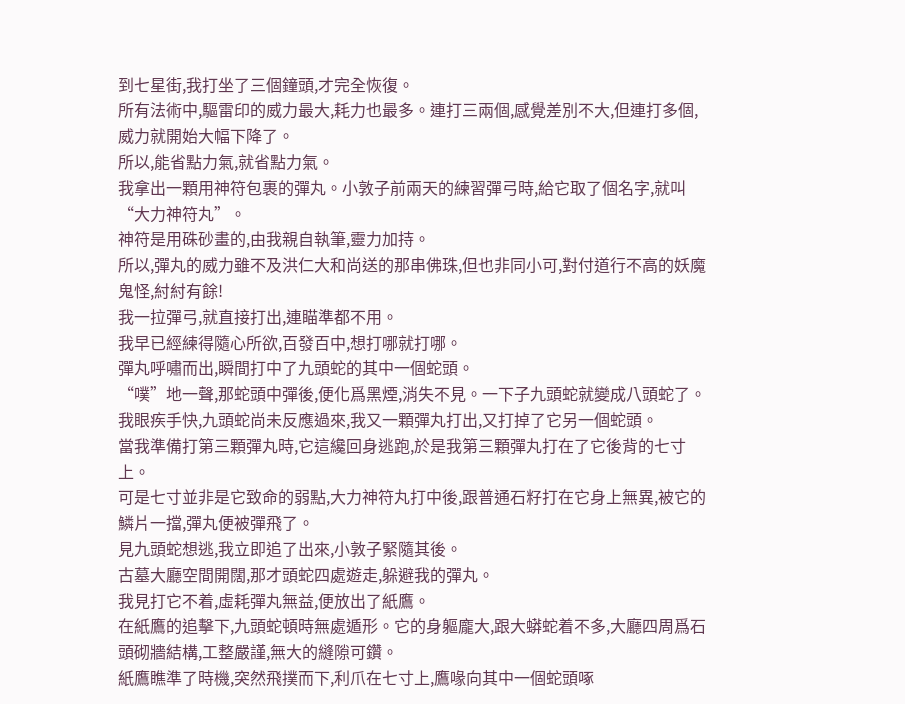到七星街,我打坐了三個鐘頭,才完全恢復。
所有法術中,驅雷印的威力最大,耗力也最多。連打三兩個,感覺差別不大,但連打多個,威力就開始大幅下降了。
所以,能省點力氣,就省點力氣。
我拿出一顆用神符包裹的彈丸。小敦子前兩天的練習彈弓時,給它取了個名字,就叫“大力神符丸”。
神符是用硃砂畫的,由我親自執筆,靈力加持。
所以,彈丸的威力雖不及洪仁大和尚送的那串佛珠,但也非同小可,對付道行不高的妖魔鬼怪,紂紂有餘!
我一拉彈弓,就直接打出,連瞄準都不用。
我早已經練得隨心所欲,百發百中,想打哪就打哪。
彈丸呼嘯而出,瞬間打中了九頭蛇的其中一個蛇頭。
“噗”地一聲,那蛇頭中彈後,便化爲黑煙,消失不見。一下子九頭蛇就變成八頭蛇了。
我眼疾手快,九頭蛇尚未反應過來,我又一顆彈丸打出,又打掉了它另一個蛇頭。
當我準備打第三顆彈丸時,它這纔回身逃跑,於是我第三顆彈丸打在了它後背的七寸上。
可是七寸並非是它致命的弱點,大力神符丸打中後,跟普通石籽打在它身上無異,被它的鱗片一擋,彈丸便被彈飛了。
見九頭蛇想逃,我立即追了出來,小敦子緊隨其後。
古墓大廳空間開闊,那才頭蛇四處遊走,躲避我的彈丸。
我見打它不着,虛耗彈丸無益,便放出了紙鷹。
在紙鷹的追擊下,九頭蛇頓時無處遁形。它的身軀龐大,跟大蟒蛇着不多,大廳四周爲石頭砌牆結構,工整嚴謹,無大的縫隙可鑽。
紙鷹瞧準了時機,突然飛撲而下,利爪在七寸上,鷹喙向其中一個蛇頭啄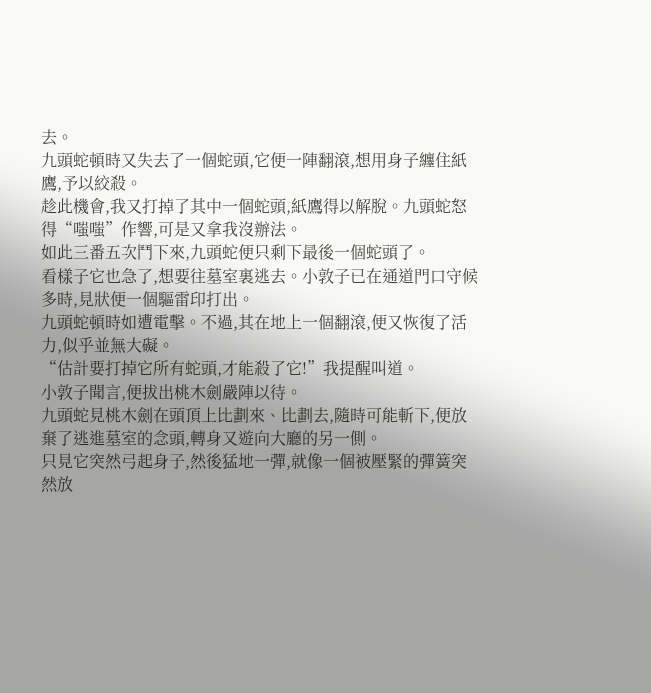去。
九頭蛇頓時又失去了一個蛇頭,它便一陣翻滾,想用身子纏住紙鷹,予以絞殺。
趁此機會,我又打掉了其中一個蛇頭,紙鷹得以解脫。九頭蛇怒得“嗤嗤”作響,可是又拿我沒辦法。
如此三番五次鬥下來,九頭蛇便只剩下最後一個蛇頭了。
看樣子它也急了,想要往墓室裏逃去。小敦子已在通道門口守候多時,見狀便一個驅雷印打出。
九頭蛇頓時如遭電擊。不過,其在地上一個翻滾,便又恢復了活力,似乎並無大礙。
“估計要打掉它所有蛇頭,才能殺了它!”我提醒叫道。
小敦子聞言,便拔出桃木劍嚴陣以待。
九頭蛇見桃木劍在頭頂上比劃來、比劃去,隨時可能斬下,便放棄了逃進墓室的念頭,轉身又遊向大廳的另一側。
只見它突然弓起身子,然後猛地一彈,就像一個被壓緊的彈簧突然放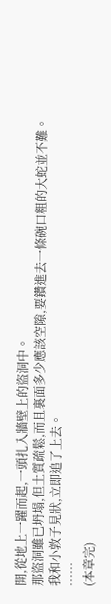開,從地上一躍而起,一頭扎入牆壁上的盜洞中。
那盜洞雖已坍塌,但土質疏鬆,而且裏面多少應該空隙,要鑽進去一條碗口粗的大蛇並不難。
我和小敦子見狀,立即追了上去。
……
(本章完)